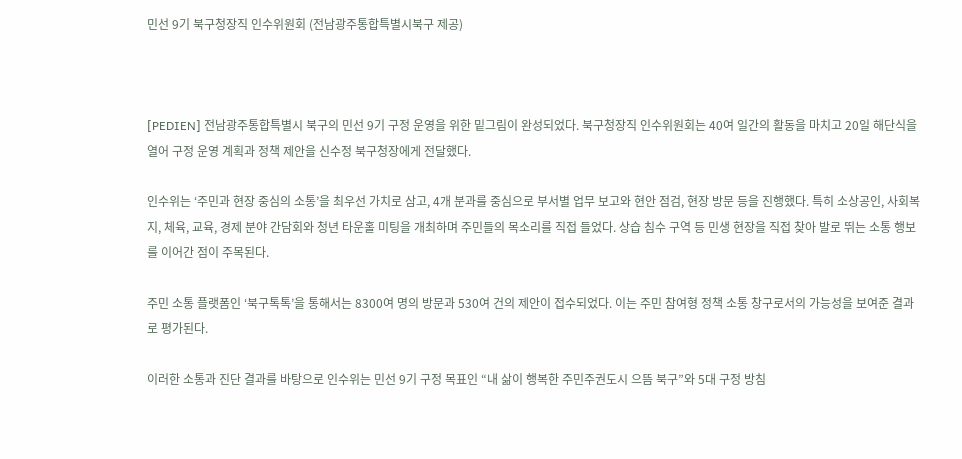민선 9기 북구청장직 인수위원회 (전남광주통합특별시북구 제공)



[PEDIEN] 전남광주통합특별시 북구의 민선 9기 구정 운영을 위한 밑그림이 완성되었다. 북구청장직 인수위원회는 40여 일간의 활동을 마치고 20일 해단식을 열어 구정 운영 계획과 정책 제안을 신수정 북구청장에게 전달했다.

인수위는 ‘주민과 현장 중심의 소통’을 최우선 가치로 삼고, 4개 분과를 중심으로 부서별 업무 보고와 현안 점검, 현장 방문 등을 진행했다. 특히 소상공인, 사회복지, 체육, 교육, 경제 분야 간담회와 청년 타운홀 미팅을 개최하며 주민들의 목소리를 직접 들었다. 상습 침수 구역 등 민생 현장을 직접 찾아 발로 뛰는 소통 행보를 이어간 점이 주목된다.

주민 소통 플랫폼인 ‘북구톡톡’을 통해서는 8300여 명의 방문과 530여 건의 제안이 접수되었다. 이는 주민 참여형 정책 소통 창구로서의 가능성을 보여준 결과로 평가된다.

이러한 소통과 진단 결과를 바탕으로 인수위는 민선 9기 구정 목표인 “내 삶이 행복한 주민주권도시 으뜸 북구”와 5대 구정 방침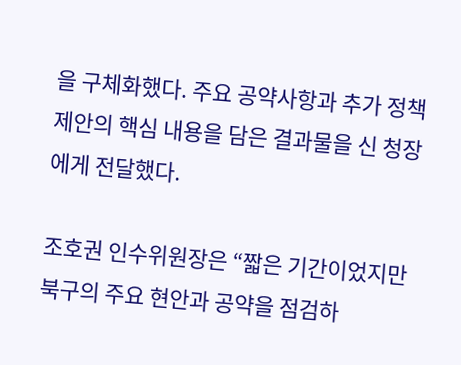을 구체화했다. 주요 공약사항과 추가 정책 제안의 핵심 내용을 담은 결과물을 신 청장에게 전달했다.

조호권 인수위원장은 “짧은 기간이었지만 북구의 주요 현안과 공약을 점검하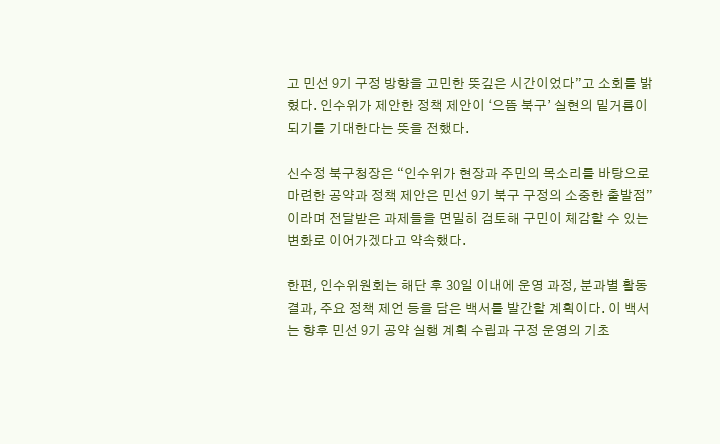고 민선 9기 구정 방향을 고민한 뜻깊은 시간이었다”고 소회를 밝혔다. 인수위가 제안한 정책 제안이 ‘으뜸 북구’ 실현의 밑거름이 되기를 기대한다는 뜻을 전했다.

신수정 북구청장은 “인수위가 현장과 주민의 목소리를 바탕으로 마련한 공약과 정책 제안은 민선 9기 북구 구정의 소중한 출발점”이라며 전달받은 과제들을 면밀히 검토해 구민이 체감할 수 있는 변화로 이어가겠다고 약속했다.

한편, 인수위원회는 해단 후 30일 이내에 운영 과정, 분과별 활동 결과, 주요 정책 제언 등을 담은 백서를 발간할 계획이다. 이 백서는 향후 민선 9기 공약 실행 계획 수립과 구정 운영의 기초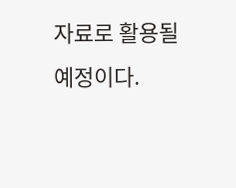자료로 활용될 예정이다.